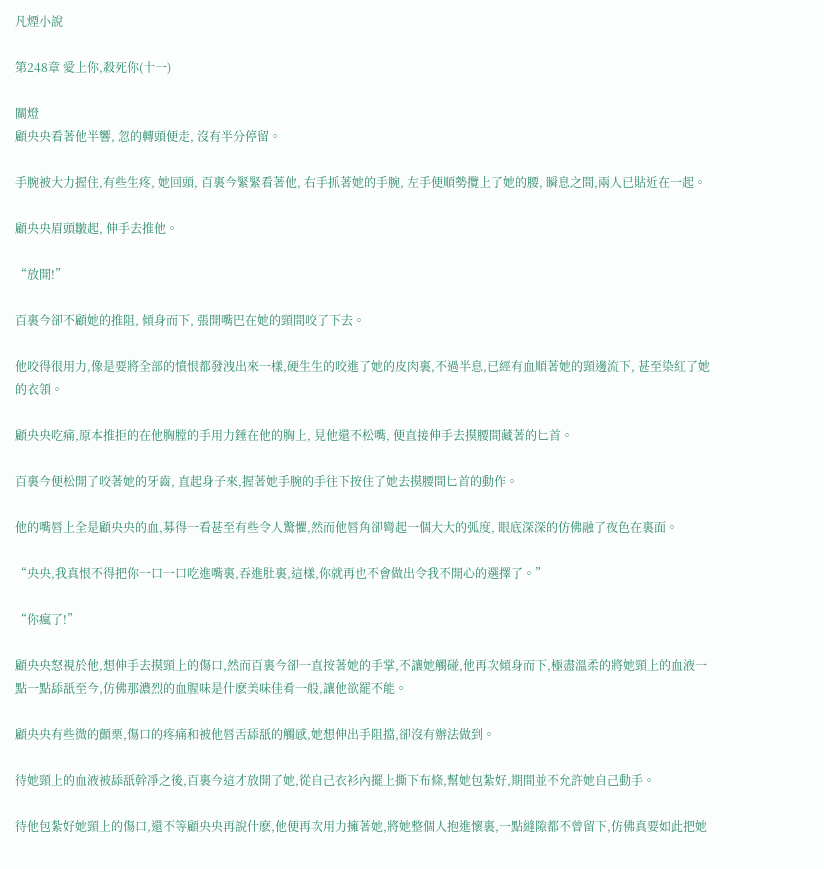凡煙小說

第248章 愛上你,殺死你(十一)

關燈
顧央央看著他半響, 忽的轉頭便走, 沒有半分停留。

手腕被大力握住,有些生疼, 她回頭, 百裏今緊緊看著他, 右手抓著她的手腕, 左手便順勢攬上了她的腰, 瞬息之間,兩人已貼近在一起。

顧央央眉頭皺起, 伸手去推他。

“放開!”

百裏今卻不顧她的推阻, 傾身而下, 張開嘴巴在她的頸間咬了下去。

他咬得很用力,像是要將全部的憤恨都發洩出來一樣,硬生生的咬進了她的皮肉裏,不過半息,已經有血順著她的頸邊流下, 甚至染紅了她的衣領。

顧央央吃痛,原本推拒的在他胸膛的手用力錘在他的胸上, 見他還不松嘴, 便直接伸手去摸腰間藏著的匕首。

百裏今便松開了咬著她的牙齒, 直起身子來,握著她手腕的手往下按住了她去摸腰間匕首的動作。

他的嘴唇上全是顧央央的血,募得一看甚至有些令人驚懼,然而他唇角卻彎起一個大大的弧度, 眼底深深的仿佛融了夜色在裏面。

“央央,我真恨不得把你一口一口吃進嘴裏,吞進肚裏,這樣,你就再也不會做出令我不開心的選擇了。”

“你瘋了!”

顧央央怒視於他,想伸手去摸頸上的傷口,然而百裏今卻一直按著她的手掌,不讓她觸碰,他再次傾身而下,極盡溫柔的將她頸上的血液一點一點舔舐至今,仿佛那濃烈的血腥味是什麽美味佳肴一般,讓他欲罷不能。

顧央央有些微的顫栗,傷口的疼痛和被他唇舌舔舐的觸感,她想伸出手阻擋,卻沒有辦法做到。

待她頸上的血液被舔舐幹凈之後,百裏今這才放開了她,從自己衣衫內擺上撕下布條,幫她包紮好,期間並不允許她自己動手。

待他包紮好她頸上的傷口,還不等顧央央再說什麽,他便再次用力擁著她,將她整個人抱進懷裏,一點縫隙都不曾留下,仿佛真要如此把她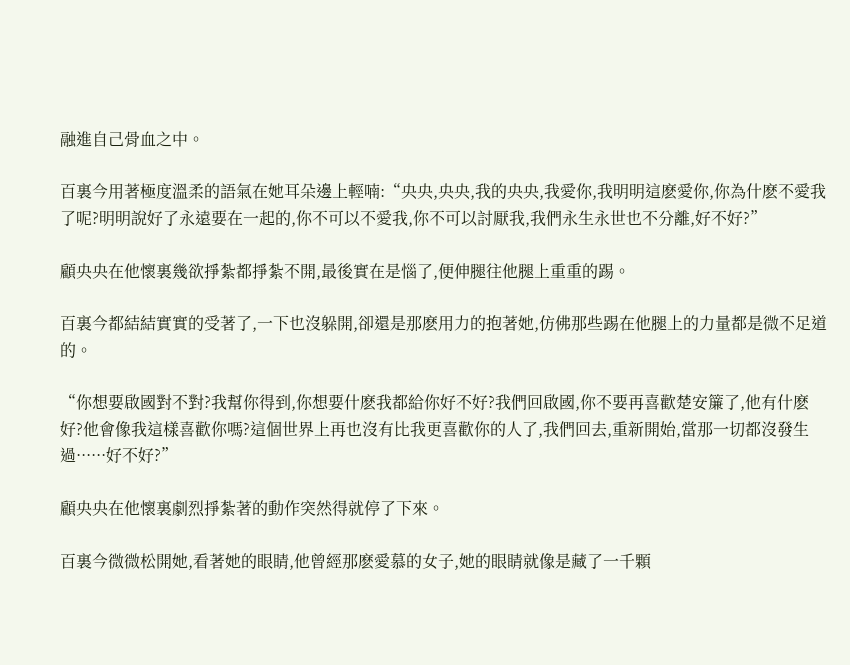融進自己骨血之中。

百裏今用著極度溫柔的語氣在她耳朵邊上輕喃:“央央,央央,我的央央,我愛你,我明明這麽愛你,你為什麽不愛我了呢?明明說好了永遠要在一起的,你不可以不愛我,你不可以討厭我,我們永生永世也不分離,好不好?”

顧央央在他懷裏幾欲掙紮都掙紮不開,最後實在是惱了,便伸腿往他腿上重重的踢。

百裏今都結結實實的受著了,一下也沒躲開,卻還是那麽用力的抱著她,仿佛那些踢在他腿上的力量都是微不足道的。

“你想要啟國對不對?我幫你得到,你想要什麽我都給你好不好?我們回啟國,你不要再喜歡楚安簾了,他有什麽好?他會像我這樣喜歡你嗎?這個世界上再也沒有比我更喜歡你的人了,我們回去,重新開始,當那一切都沒發生過······好不好?”

顧央央在他懷裏劇烈掙紮著的動作突然得就停了下來。

百裏今微微松開她,看著她的眼睛,他曾經那麽愛慕的女子,她的眼睛就像是藏了一千顆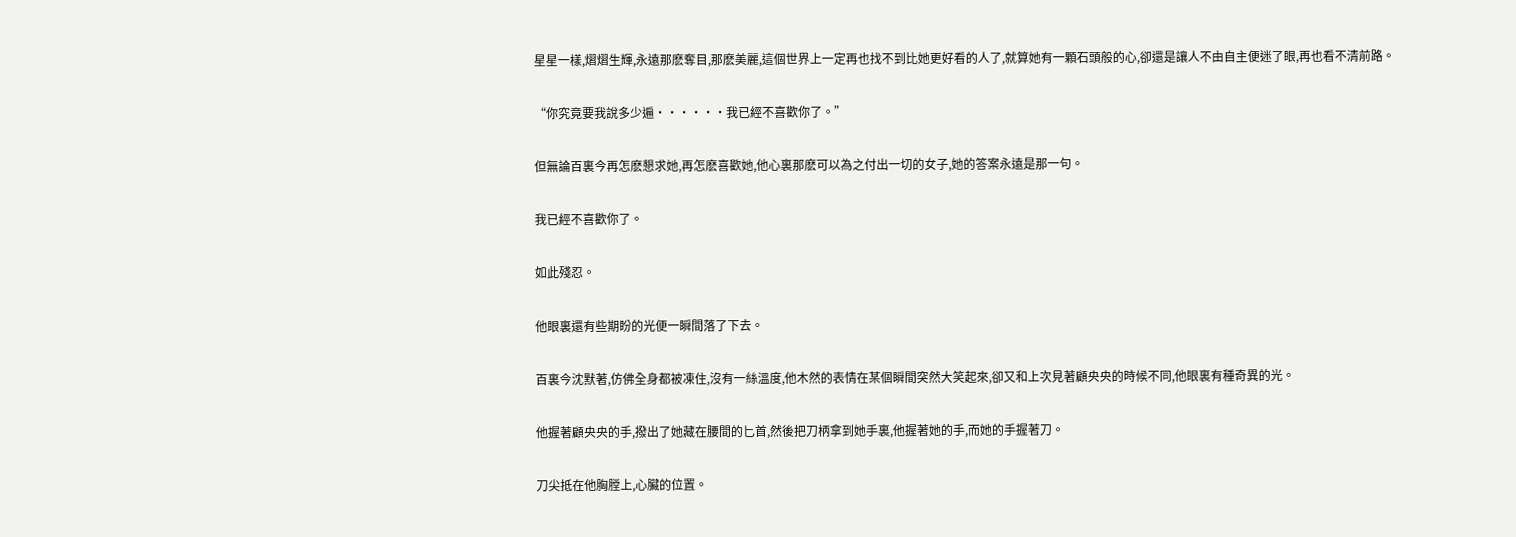星星一樣,熠熠生輝,永遠那麽奪目,那麽美麗,這個世界上一定再也找不到比她更好看的人了,就算她有一顆石頭般的心,卻還是讓人不由自主便迷了眼,再也看不清前路。

“你究竟要我說多少遍······我已經不喜歡你了。”

但無論百裏今再怎麽懇求她,再怎麽喜歡她,他心裏那麽可以為之付出一切的女子,她的答案永遠是那一句。

我已經不喜歡你了。

如此殘忍。

他眼裏還有些期盼的光便一瞬間落了下去。

百裏今沈默著,仿佛全身都被凍住,沒有一絲溫度,他木然的表情在某個瞬間突然大笑起來,卻又和上次見著顧央央的時候不同,他眼裏有種奇異的光。

他握著顧央央的手,撥出了她藏在腰間的匕首,然後把刀柄拿到她手裏,他握著她的手,而她的手握著刀。

刀尖抵在他胸膛上,心臟的位置。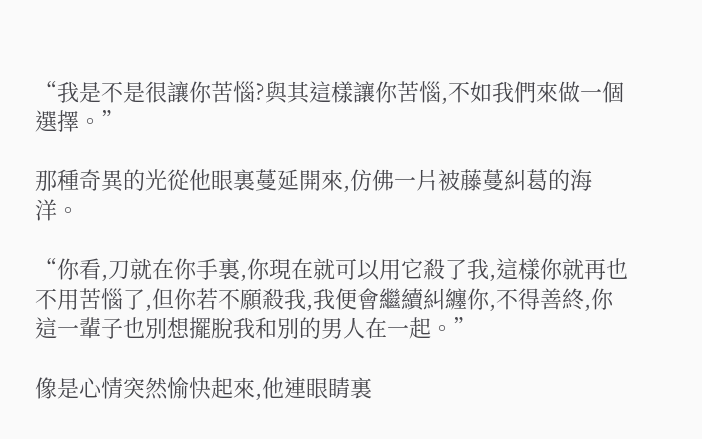“我是不是很讓你苦惱?與其這樣讓你苦惱,不如我們來做一個選擇。”

那種奇異的光從他眼裏蔓延開來,仿佛一片被藤蔓糾葛的海洋。

“你看,刀就在你手裏,你現在就可以用它殺了我,這樣你就再也不用苦惱了,但你若不願殺我,我便會繼續糾纏你,不得善終,你這一輩子也別想擺脫我和別的男人在一起。”

像是心情突然愉快起來,他連眼睛裏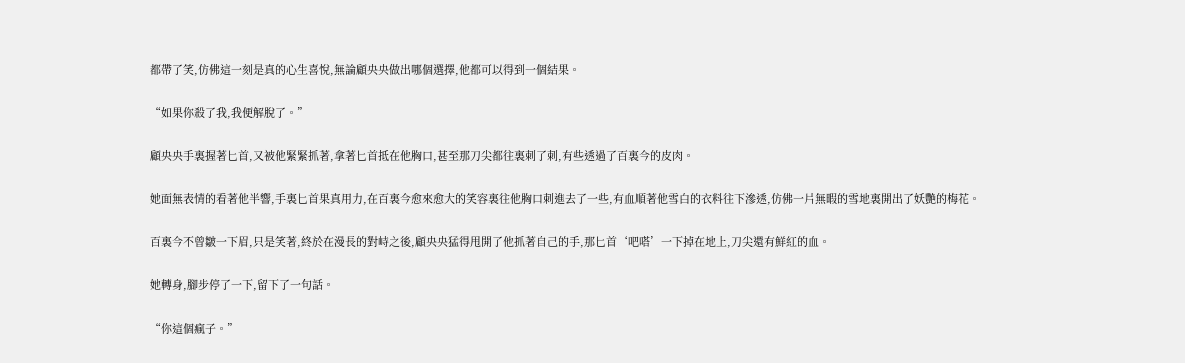都帶了笑,仿佛這一刻是真的心生喜悅,無論顧央央做出哪個選擇,他都可以得到一個結果。

“如果你殺了我,我便解脫了。”

顧央央手裏握著匕首,又被他緊緊抓著,拿著匕首抵在他胸口,甚至那刀尖都往裏刺了刺,有些透過了百裏今的皮肉。

她面無表情的看著他半響,手裏匕首果真用力,在百裏今愈來愈大的笑容裏往他胸口刺進去了一些,有血順著他雪白的衣料往下滲透,仿佛一片無暇的雪地裏開出了妖艷的梅花。

百裏今不曾皺一下眉,只是笑著,終於在漫長的對峙之後,顧央央猛得甩開了他抓著自己的手,那匕首‘吧嗒’一下掉在地上,刀尖還有鮮紅的血。

她轉身,腳步停了一下,留下了一句話。

“你這個瘋子。”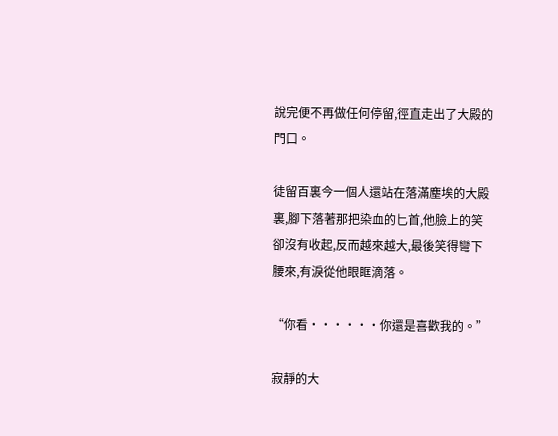說完便不再做任何停留,徑直走出了大殿的門口。

徒留百裏今一個人還站在落滿塵埃的大殿裏,腳下落著那把染血的匕首,他臉上的笑卻沒有收起,反而越來越大,最後笑得彎下腰來,有淚從他眼眶滴落。

“你看······你還是喜歡我的。”

寂靜的大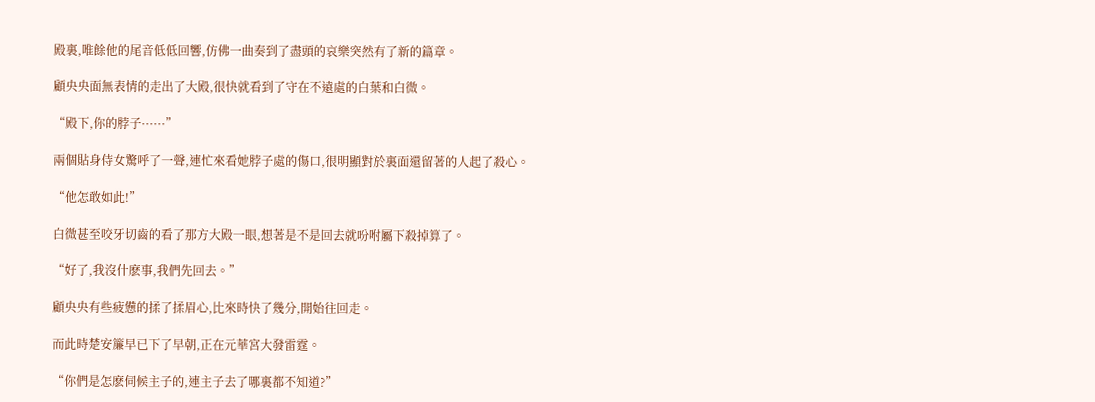殿裏,唯餘他的尾音低低回響,仿佛一曲奏到了盡頭的哀樂突然有了新的篇章。

顧央央面無表情的走出了大殿,很快就看到了守在不遠處的白葉和白微。

“殿下,你的脖子······”

兩個貼身侍女驚呼了一聲,連忙來看她脖子處的傷口,很明顯對於裏面還留著的人起了殺心。

“他怎敢如此!”

白微甚至咬牙切齒的看了那方大殿一眼,想著是不是回去就吩咐屬下殺掉算了。

“好了,我沒什麽事,我們先回去。”

顧央央有些疲憊的揉了揉眉心,比來時快了幾分,開始往回走。

而此時楚安簾早已下了早朝,正在元華宮大發雷霆。

“你們是怎麽伺候主子的,連主子去了哪裏都不知道?”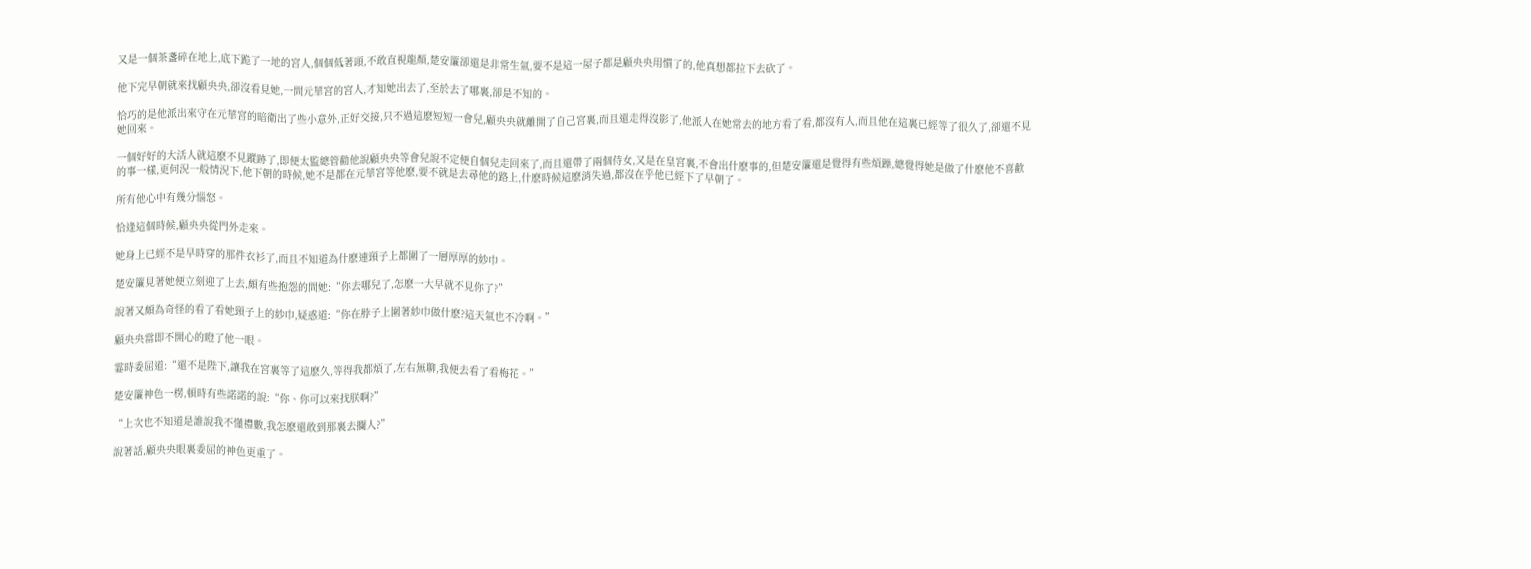又是一個茶盞碎在地上,底下跪了一地的宮人,個個低著頭,不敢直視龍顏,楚安簾卻還是非常生氣,要不是這一屋子都是顧央央用慣了的,他真想都拉下去砍了。

他下完早朝就來找顧央央,卻沒看見她,一問元華宮的宮人,才知她出去了,至於去了哪裏,卻是不知的。

恰巧的是他派出來守在元華宮的暗衛出了些小意外,正好交接,只不過這麽短短一會兒,顧央央就離開了自己宮裏,而且還走得沒影了,他派人在她常去的地方看了看,都沒有人,而且他在這裏已經等了很久了,卻還不見她回來。

一個好好的大活人就這麽不見蹤跡了,即便太監總管勸他說顧央央等會兒說不定便自個兒走回來了,而且還帶了兩個侍女,又是在皇宮裏,不會出什麽事的,但楚安簾還是覺得有些煩躁,總覺得她是做了什麽他不喜歡的事一樣,更何況一般情況下,他下朝的時候,她不是都在元華宮等他麽,要不就是去尋他的路上,什麽時候這麽消失過,都沒在乎他已經下了早朝了。

所有他心中有幾分惱怒。

恰逢這個時候,顧央央從門外走來。

她身上已經不是早時穿的那件衣衫了,而且不知道為什麽連頸子上都圍了一層厚厚的紗巾。

楚安簾見著她便立刻迎了上去,頗有些抱怨的問她:“你去哪兒了,怎麽一大早就不見你了?”

說著又頗為奇怪的看了看她頸子上的紗巾,疑惑道:“你在脖子上圍著紗巾做什麽?這天氣也不冷啊。”

顧央央當即不開心的瞪了他一眼。

霎時委屈道:“還不是陛下,讓我在宮裏等了這麽久,等得我都煩了,左右無聊,我便去看了看梅花。”

楚安簾神色一楞,頓時有些諾諾的說:“你、你可以來找朕啊?”

“上次也不知道是誰說我不懂禮數,我怎麽還敢到那裏去攔人?”

說著話,顧央央眼裏委屈的神色更重了。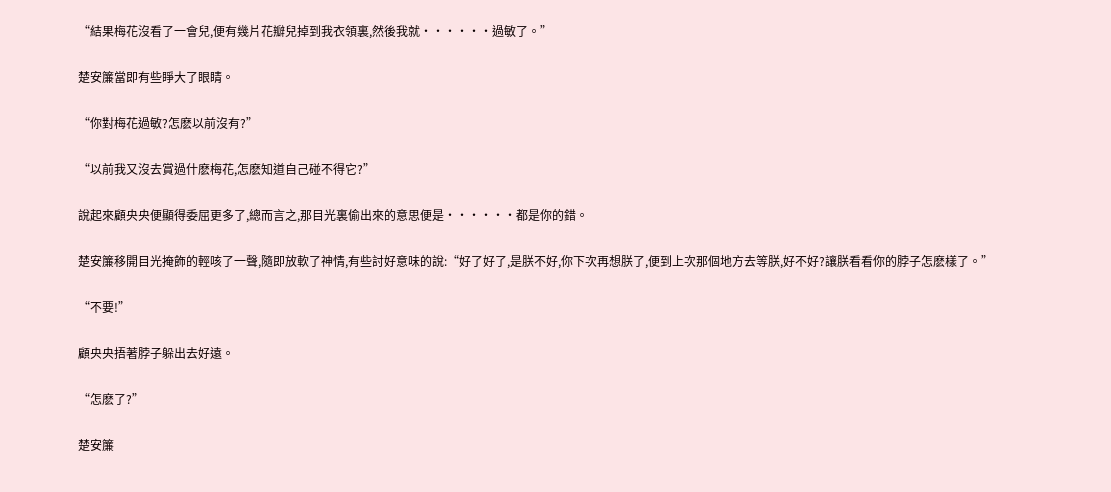“結果梅花沒看了一會兒,便有幾片花瓣兒掉到我衣領裏,然後我就······過敏了。”

楚安簾當即有些睜大了眼睛。

“你對梅花過敏?怎麽以前沒有?”

“以前我又沒去賞過什麽梅花,怎麽知道自己碰不得它?”

說起來顧央央便顯得委屈更多了,總而言之,那目光裏偷出來的意思便是······都是你的錯。

楚安簾移開目光掩飾的輕咳了一聲,隨即放軟了神情,有些討好意味的說:“好了好了,是朕不好,你下次再想朕了,便到上次那個地方去等朕,好不好?讓朕看看你的脖子怎麽樣了。”

“不要!”

顧央央捂著脖子躲出去好遠。

“怎麽了?”

楚安簾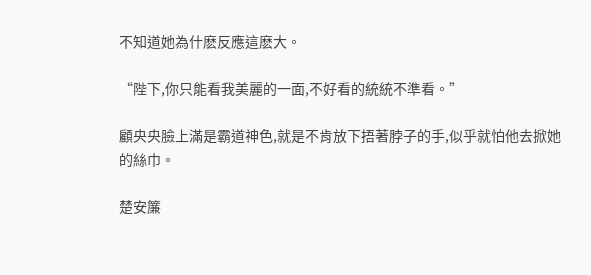不知道她為什麽反應這麽大。

“陛下,你只能看我美麗的一面,不好看的統統不準看。”

顧央央臉上滿是霸道神色,就是不肯放下捂著脖子的手,似乎就怕他去掀她的絲巾。

楚安簾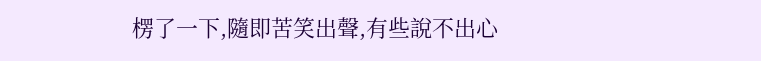楞了一下,隨即苦笑出聲,有些說不出心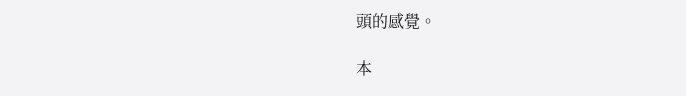頭的感覺。

本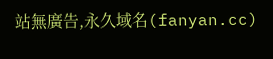站無廣告,永久域名(fanyan.cc)